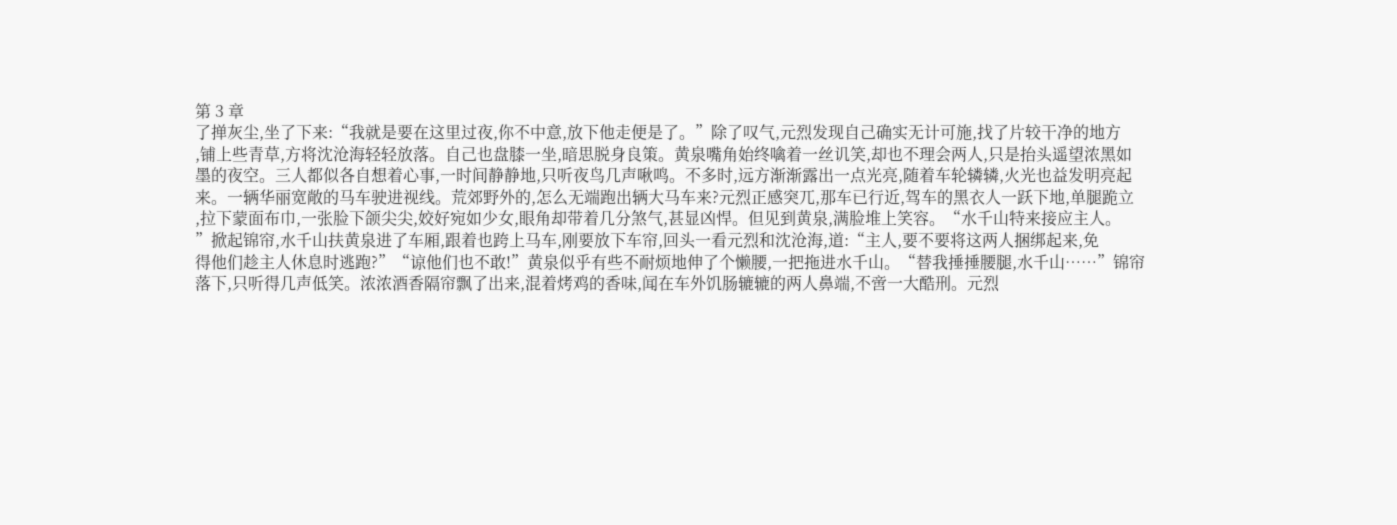第 3 章
了掸灰尘,坐了下来:“我就是要在这里过夜,你不中意,放下他走便是了。”除了叹气,元烈发现自己确实无计可施,找了片较干净的地方
,铺上些青草,方将沈沧海轻轻放落。自己也盘膝一坐,暗思脱身良策。黄泉嘴角始终噙着一丝讥笑,却也不理会两人,只是抬头遥望浓黑如
墨的夜空。三人都似各自想着心事,一时间静静地,只听夜鸟几声啾鸣。不多时,远方渐渐露出一点光亮,随着车轮辚辚,火光也益发明亮起
来。一辆华丽宽敞的马车驶进视线。荒郊野外的,怎么无端跑出辆大马车来?元烈正感突兀,那车已行近,驾车的黑衣人一跃下地,单腿跪立
,拉下蒙面布巾,一张脸下颌尖尖,姣好宛如少女,眼角却带着几分煞气,甚显凶悍。但见到黄泉,满脸堆上笑容。“水千山特来接应主人。
”掀起锦帘,水千山扶黄泉进了车厢,跟着也跨上马车,刚要放下车帘,回头一看元烈和沈沧海,道:“主人,要不要将这两人捆绑起来,免
得他们趁主人休息时逃跑?”“谅他们也不敢!”黄泉似乎有些不耐烦地伸了个懒腰,一把拖进水千山。“替我捶捶腰腿,水千山……”锦帘
落下,只听得几声低笑。浓浓酒香隔帘飘了出来,混着烤鸡的香味,闻在车外饥肠辘辘的两人鼻端,不啻一大酷刑。元烈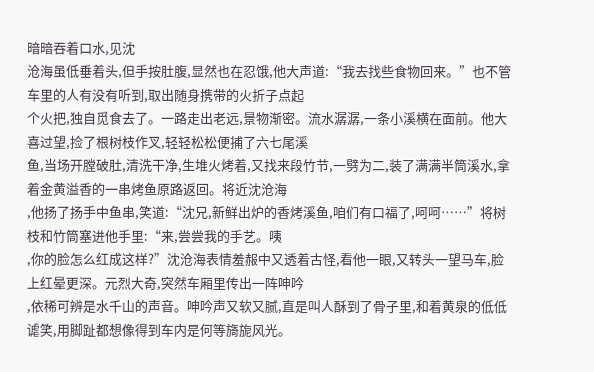暗暗吞着口水,见沈
沧海虽低垂着头,但手按肚腹,显然也在忍饿,他大声道:“我去找些食物回来。”也不管车里的人有没有听到,取出随身携带的火折子点起
个火把,独自觅食去了。一路走出老远,景物渐密。流水潺潺,一条小溪横在面前。他大喜过望,捡了根树枝作叉,轻轻松松便捕了六七尾溪
鱼,当场开膛破肚,清洗干净,生堆火烤着,又找来段竹节,一劈为二,装了满满半筒溪水,拿着金黄溢香的一串烤鱼原路返回。将近沈沧海
,他扬了扬手中鱼串,笑道:“沈兄,新鲜出炉的香烤溪鱼,咱们有口福了,呵呵……”将树枝和竹筒塞进他手里:“来,尝尝我的手艺。咦
,你的脸怎么红成这样?”沈沧海表情羞赧中又透着古怪,看他一眼,又转头一望马车,脸上红晕更深。元烈大奇,突然车厢里传出一阵呻吟
,依稀可辨是水千山的声音。呻吟声又软又腻,直是叫人酥到了骨子里,和着黄泉的低低谑笑,用脚趾都想像得到车内是何等旖旎风光。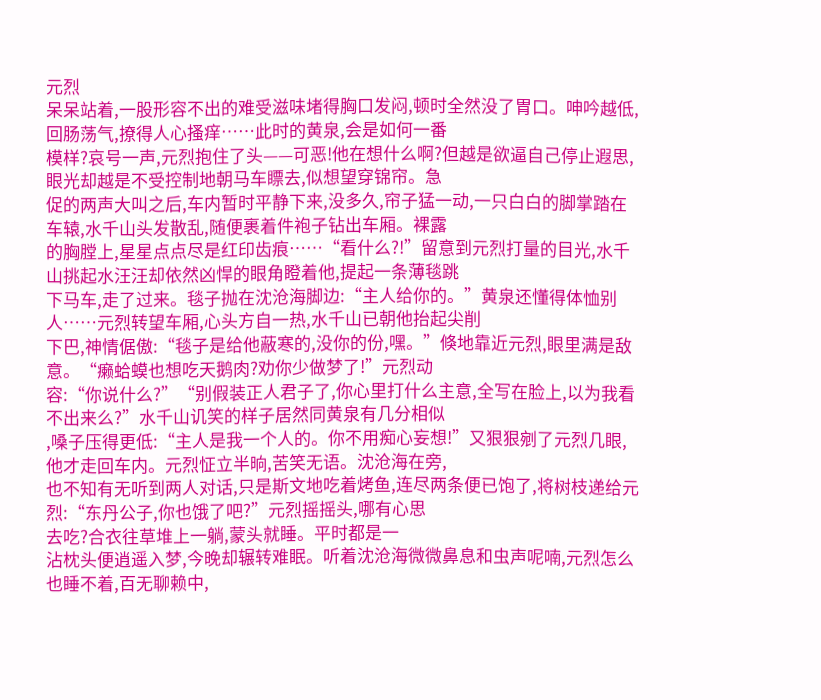元烈
呆呆站着,一股形容不出的难受滋味堵得胸口发闷,顿时全然没了胃口。呻吟越低,回肠荡气,撩得人心搔痒……此时的黄泉,会是如何一番
模样?哀号一声,元烈抱住了头——可恶!他在想什么啊?但越是欲逼自己停止遐思,眼光却越是不受控制地朝马车瞟去,似想望穿锦帘。急
促的两声大叫之后,车内暂时平静下来,没多久,帘子猛一动,一只白白的脚掌踏在车辕,水千山头发散乱,随便裹着件袍子钻出车厢。裸露
的胸膛上,星星点点尽是红印齿痕……“看什么?!”留意到元烈打量的目光,水千山挑起水汪汪却依然凶悍的眼角瞪着他,提起一条薄毯跳
下马车,走了过来。毯子抛在沈沧海脚边:“主人给你的。”黄泉还懂得体恤别人……元烈转望车厢,心头方自一热,水千山已朝他抬起尖削
下巴,神情倨傲:“毯子是给他蔽寒的,没你的份,嘿。”倏地靠近元烈,眼里满是敌意。“癞蛤蟆也想吃天鹅肉?劝你少做梦了!”元烈动
容:“你说什么?”“别假装正人君子了,你心里打什么主意,全写在脸上,以为我看不出来么?”水千山讥笑的样子居然同黄泉有几分相似
,嗓子压得更低:“主人是我一个人的。你不用痴心妄想!”又狠狠剜了元烈几眼,他才走回车内。元烈怔立半晌,苦笑无语。沈沧海在旁,
也不知有无听到两人对话,只是斯文地吃着烤鱼,连尽两条便已饱了,将树枝递给元烈:“东丹公子,你也饿了吧?”元烈摇摇头,哪有心思
去吃?合衣往草堆上一躺,蒙头就睡。平时都是一
沾枕头便逍遥入梦,今晚却辗转难眠。听着沈沧海微微鼻息和虫声呢喃,元烈怎么也睡不着,百无聊赖中,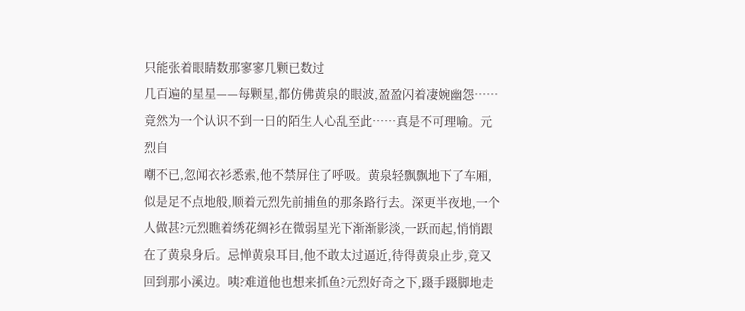只能张着眼睛数那寥寥几颗已数过
几百遍的星星——每颗星,都仿佛黄泉的眼波,盈盈闪着凄婉幽怨……竟然为一个认识不到一日的陌生人心乱至此……真是不可理喻。元烈自
嘲不已,忽闻衣衫悉索,他不禁屏住了呼吸。黄泉轻飘飘地下了车厢,似是足不点地般,顺着元烈先前捕鱼的那条路行去。深更半夜地,一个
人做甚?元烈瞧着绣花绸衫在微弱星光下渐渐影淡,一跃而起,悄悄跟在了黄泉身后。忌惮黄泉耳目,他不敢太过逼近,待得黄泉止步,竟又
回到那小溪边。咦?难道他也想来抓鱼?元烈好奇之下,蹑手蹑脚地走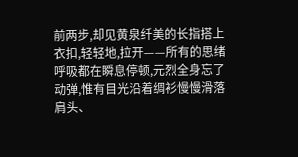前两步,却见黄泉纤美的长指搭上衣扣,轻轻地,拉开——所有的思绪
呼吸都在瞬息停顿,元烈全身忘了动弹,惟有目光沿着绸衫慢慢滑落肩头、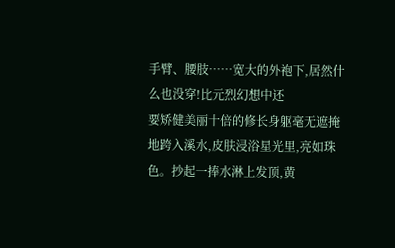手臂、腰肢……宽大的外袍下,居然什么也没穿!比元烈幻想中还
要矫健美丽十倍的修长身躯毫无遮掩地跨入溪水,皮肤浸浴星光里,亮如珠色。抄起一捧水淋上发顶,黄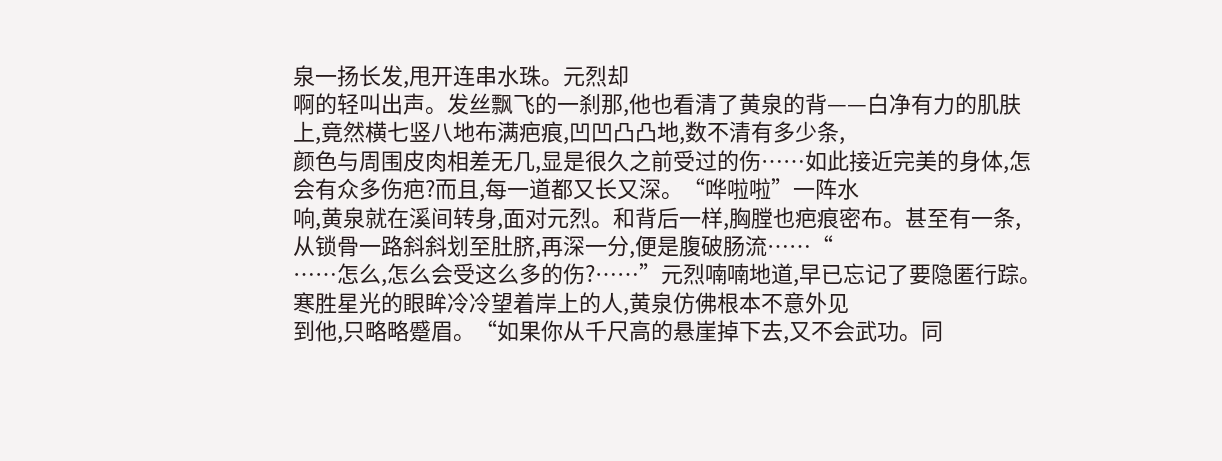泉一扬长发,甩开连串水珠。元烈却
啊的轻叫出声。发丝飘飞的一刹那,他也看清了黄泉的背——白净有力的肌肤上,竟然横七竖八地布满疤痕,凹凹凸凸地,数不清有多少条,
颜色与周围皮肉相差无几,显是很久之前受过的伤……如此接近完美的身体,怎会有众多伤疤?而且,每一道都又长又深。“哗啦啦”一阵水
响,黄泉就在溪间转身,面对元烈。和背后一样,胸膛也疤痕密布。甚至有一条,从锁骨一路斜斜划至肚脐,再深一分,便是腹破肠流……“
……怎么,怎么会受这么多的伤?……”元烈喃喃地道,早已忘记了要隐匿行踪。寒胜星光的眼眸冷冷望着岸上的人,黄泉仿佛根本不意外见
到他,只略略蹙眉。“如果你从千尺高的悬崖掉下去,又不会武功。同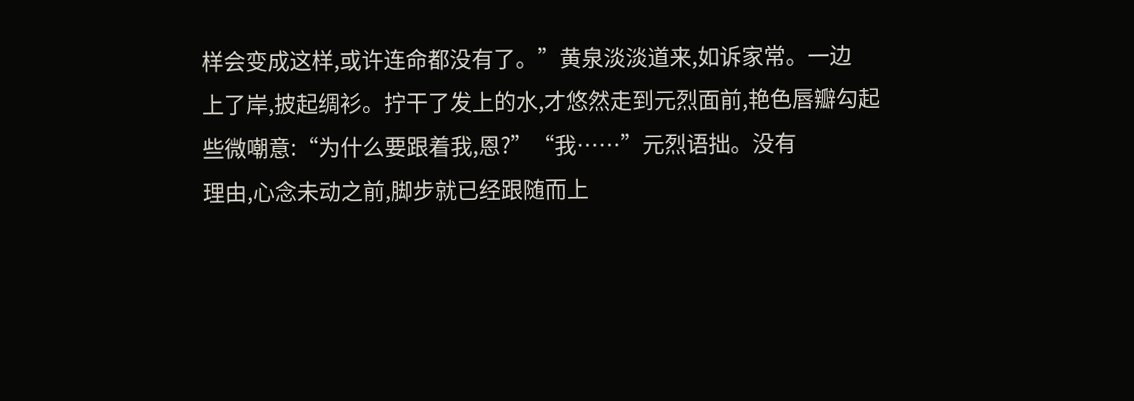样会变成这样,或许连命都没有了。”黄泉淡淡道来,如诉家常。一边
上了岸,披起绸衫。拧干了发上的水,才悠然走到元烈面前,艳色唇瓣勾起些微嘲意:“为什么要跟着我,恩?”“我……”元烈语拙。没有
理由,心念未动之前,脚步就已经跟随而上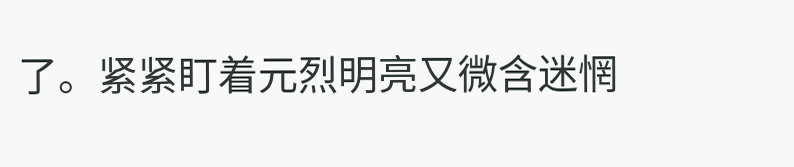了。紧紧盯着元烈明亮又微含迷惘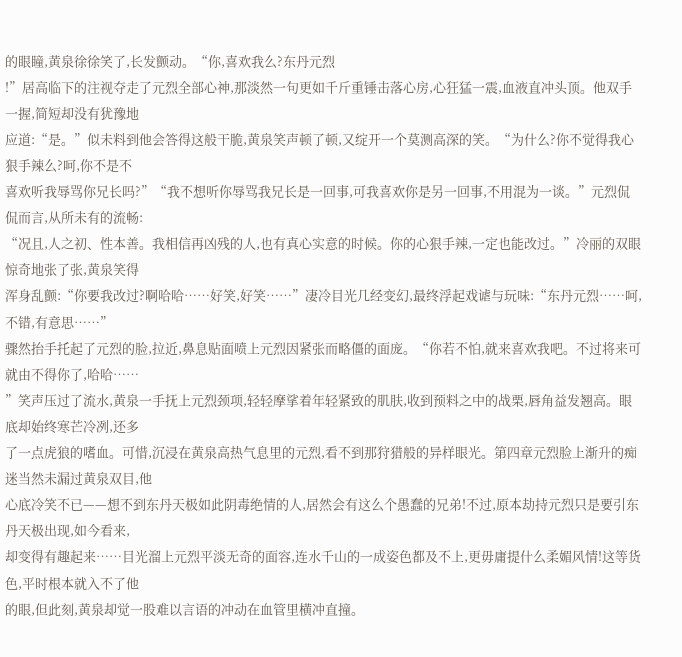的眼瞳,黄泉徐徐笑了,长发颤动。“你,喜欢我么?东丹元烈
!”居高临下的注视夺走了元烈全部心神,那淡然一句更如千斤重锤击落心房,心狂猛一震,血液直冲头顶。他双手一握,简短却没有犹豫地
应道:“是。”似未料到他会答得这般干脆,黄泉笑声顿了顿,又绽开一个莫测高深的笑。“为什么?你不觉得我心狠手辣么?呵,你不是不
喜欢听我辱骂你兄长吗?”“我不想听你辱骂我兄长是一回事,可我喜欢你是另一回事,不用混为一谈。”元烈侃侃而言,从所未有的流畅:
“况且,人之初、性本善。我相信再凶残的人,也有真心实意的时候。你的心狠手辣,一定也能改过。”冷丽的双眼惊奇地张了张,黄泉笑得
浑身乱颤:“你要我改过?啊哈哈……好笑,好笑……”凄冷目光几经变幻,最终浮起戏谑与玩味:“东丹元烈……呵,不错,有意思……”
骤然抬手托起了元烈的脸,拉近,鼻息贴面喷上元烈因紧张而略僵的面庞。“你若不怕,就来喜欢我吧。不过将来可就由不得你了,哈哈……
”笑声压过了流水,黄泉一手抚上元烈颈项,轻轻摩挲着年轻紧致的肌肤,收到预料之中的战栗,唇角益发翘高。眼底却始终寒芒冷冽,还多
了一点虎狼的嗜血。可惜,沉浸在黄泉高热气息里的元烈,看不到那狩猎般的异样眼光。第四章元烈脸上渐升的痴迷当然未漏过黄泉双目,他
心底冷笑不已——想不到东丹天极如此阴毒绝情的人,居然会有这么个愚蠢的兄弟!不过,原本劫持元烈只是要引东丹天极出现,如今看来,
却变得有趣起来……目光溜上元烈平淡无奇的面容,连水千山的一成姿色都及不上,更毋庸提什么柔媚风情!这等货色,平时根本就入不了他
的眼,但此刻,黄泉却觉一股难以言语的冲动在血管里横冲直撞。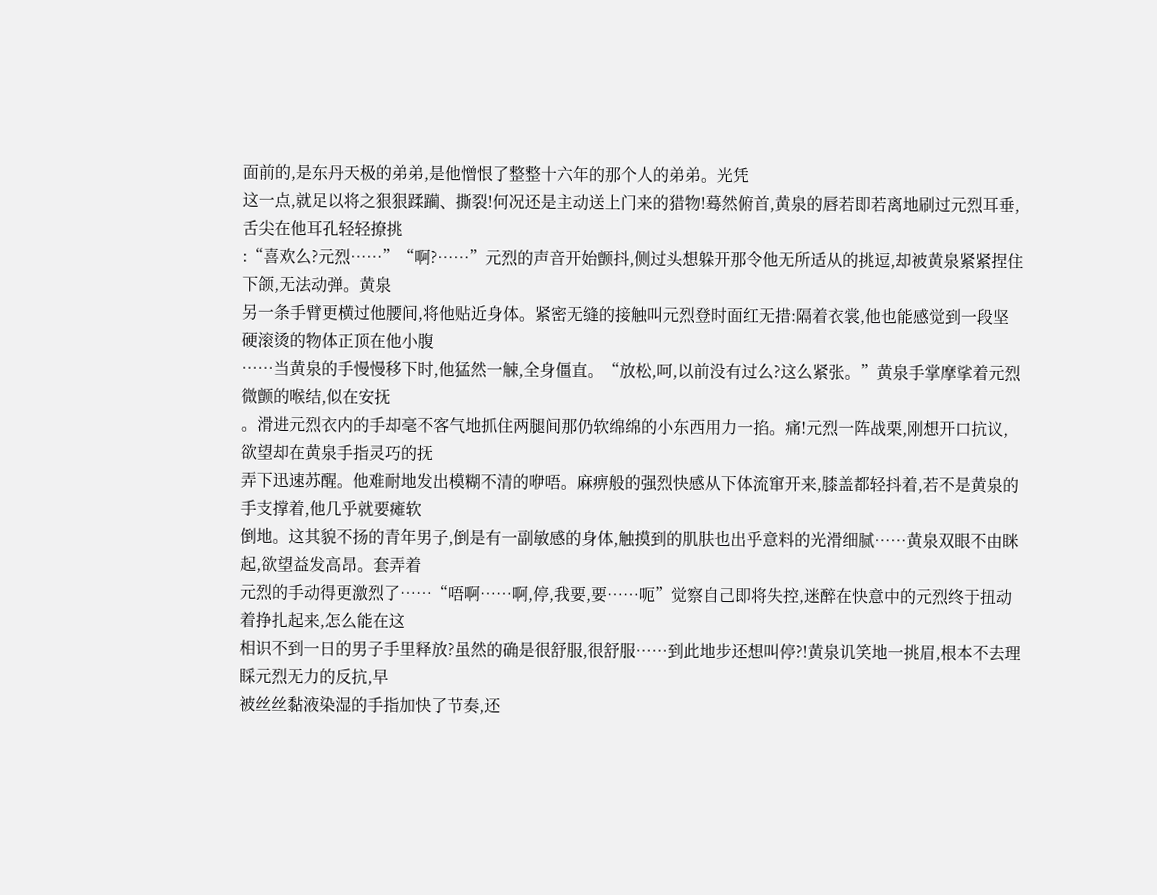面前的,是东丹天极的弟弟,是他憎恨了整整十六年的那个人的弟弟。光凭
这一点,就足以将之狠狠蹂躏、撕裂!何况还是主动送上门来的猎物!蓦然俯首,黄泉的唇若即若离地刷过元烈耳垂,舌尖在他耳孔轻轻撩挑
:“喜欢么?元烈……”“啊?……”元烈的声音开始颤抖,侧过头想躲开那令他无所适从的挑逗,却被黄泉紧紧捏住下颌,无法动弹。黄泉
另一条手臂更横过他腰间,将他贴近身体。紧密无缝的接触叫元烈登时面红无措:隔着衣裳,他也能感觉到一段坚硬滚烫的物体正顶在他小腹
……当黄泉的手慢慢移下时,他猛然一觫,全身僵直。“放松,呵,以前没有过么?这么紧张。”黄泉手掌摩挲着元烈微颤的喉结,似在安抚
。滑进元烈衣内的手却毫不客气地抓住两腿间那仍软绵绵的小东西用力一掐。痛!元烈一阵战栗,刚想开口抗议,欲望却在黄泉手指灵巧的抚
弄下迅速苏醒。他难耐地发出模糊不清的咿唔。麻痹般的强烈快感从下体流窜开来,膝盖都轻抖着,若不是黄泉的手支撑着,他几乎就要瘫软
倒地。这其貌不扬的青年男子,倒是有一副敏感的身体,触摸到的肌肤也出乎意料的光滑细腻……黄泉双眼不由眯起,欲望益发高昂。套弄着
元烈的手动得更激烈了……“唔啊……啊,停,我要,要……呃”觉察自己即将失控,迷醉在快意中的元烈终于扭动着挣扎起来,怎么能在这
相识不到一日的男子手里释放?虽然的确是很舒服,很舒服……到此地步还想叫停?!黄泉讥笑地一挑眉,根本不去理睬元烈无力的反抗,早
被丝丝黏液染湿的手指加快了节奏,还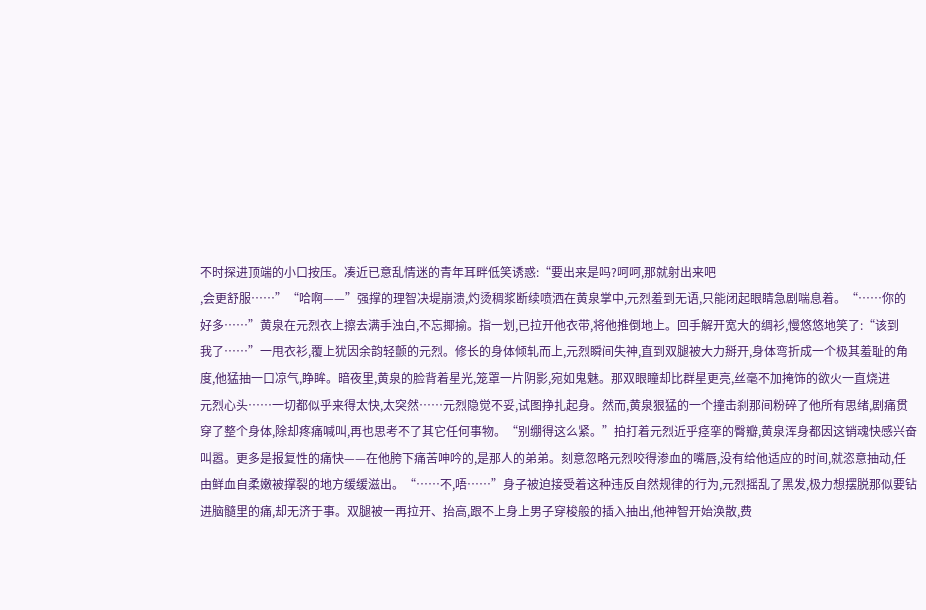不时探进顶端的小口按压。凑近已意乱情迷的青年耳畔低笑诱惑:“要出来是吗?呵呵,那就射出来吧
,会更舒服……”“哈啊——”强撑的理智决堤崩溃,灼烫稠浆断续喷洒在黄泉掌中,元烈羞到无语,只能闭起眼睛急剧喘息着。“……你的
好多……”黄泉在元烈衣上擦去满手浊白,不忘揶揄。指一划,已拉开他衣带,将他推倒地上。回手解开宽大的绸衫,慢悠悠地笑了:“该到
我了……”一甩衣衫,覆上犹因余韵轻颤的元烈。修长的身体倾轧而上,元烈瞬间失神,直到双腿被大力掰开,身体弯折成一个极其羞耻的角
度,他猛抽一口凉气,睁眸。暗夜里,黄泉的脸背着星光,笼罩一片阴影,宛如鬼魅。那双眼瞳却比群星更亮,丝毫不加掩饰的欲火一直烧进
元烈心头……一切都似乎来得太快,太突然……元烈隐觉不妥,试图挣扎起身。然而,黄泉狠猛的一个撞击刹那间粉碎了他所有思绪,剧痛贯
穿了整个身体,除却疼痛喊叫,再也思考不了其它任何事物。“别绷得这么紧。”拍打着元烈近乎痉挛的臀瓣,黄泉浑身都因这销魂快感兴奋
叫嚣。更多是报复性的痛快——在他胯下痛苦呻吟的,是那人的弟弟。刻意忽略元烈咬得渗血的嘴唇,没有给他适应的时间,就恣意抽动,任
由鲜血自柔嫩被撑裂的地方缓缓滋出。“……不,唔……”身子被迫接受着这种违反自然规律的行为,元烈摇乱了黑发,极力想摆脱那似要钻
进脑髓里的痛,却无济于事。双腿被一再拉开、抬高,跟不上身上男子穿梭般的插入抽出,他神智开始涣散,费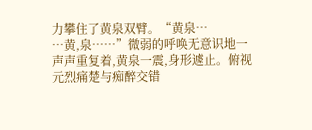力攀住了黄泉双臂。“黄泉…
…黄,泉……”微弱的呼唤无意识地一声声重复着,黄泉一震,身形遽止。俯视元烈痛楚与痴醉交错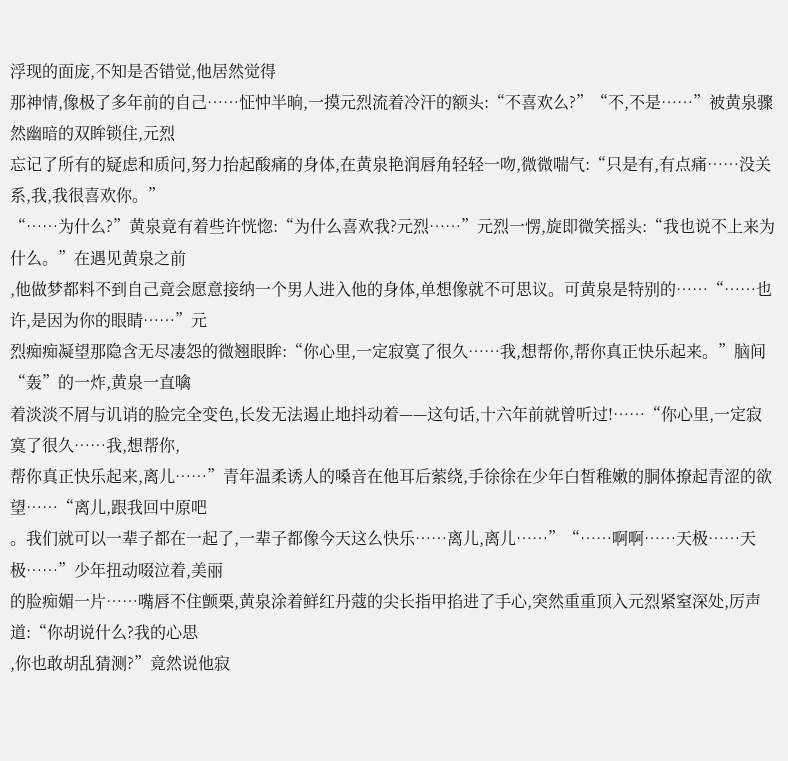浮现的面庞,不知是否错觉,他居然觉得
那神情,像极了多年前的自己……怔忡半晌,一摸元烈流着冷汗的额头:“不喜欢么?”“不,不是……”被黄泉骤然幽暗的双眸锁住,元烈
忘记了所有的疑虑和质问,努力抬起酸痛的身体,在黄泉艳润唇角轻轻一吻,微微喘气:“只是有,有点痛……没关系,我,我很喜欢你。”
“……为什么?”黄泉竟有着些许恍惚:“为什么喜欢我?元烈……”元烈一愣,旋即微笑摇头:“我也说不上来为什么。”在遇见黄泉之前
,他做梦都料不到自己竟会愿意接纳一个男人进入他的身体,单想像就不可思议。可黄泉是特别的……“……也许,是因为你的眼睛……”元
烈痴痴凝望那隐含无尽凄怨的微翘眼眸:“你心里,一定寂寞了很久……我,想帮你,帮你真正快乐起来。”脑间“轰”的一炸,黄泉一直噙
着淡淡不屑与讥诮的脸完全变色,长发无法遏止地抖动着——这句话,十六年前就曾听过!……“你心里,一定寂寞了很久……我,想帮你,
帮你真正快乐起来,离儿……”青年温柔诱人的嗓音在他耳后萦绕,手徐徐在少年白皙稚嫩的胴体撩起青涩的欲望……“离儿,跟我回中原吧
。我们就可以一辈子都在一起了,一辈子都像今天这么快乐……离儿,离儿……”“……啊啊……天极……天极……”少年扭动啜泣着,美丽
的脸痴媚一片……嘴唇不住颤栗,黄泉涂着鲜红丹蔻的尖长指甲掐进了手心,突然重重顶入元烈紧窒深处,厉声道:“你胡说什么?我的心思
,你也敢胡乱猜测?”竟然说他寂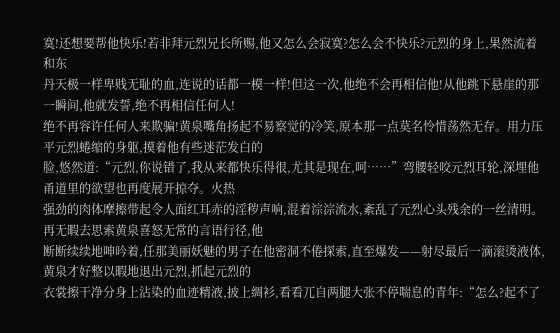寞!还想要帮他快乐!若非拜元烈兄长所赐,他又怎么会寂寞?怎么会不快乐?元烈的身上,果然流着和东
丹天极一样卑贱无耻的血,连说的话都一模一样!但这一次,他绝不会再相信他!从他跳下悬崖的那一瞬间,他就发誓,绝不再相信任何人!
绝不再容许任何人来欺骗!黄泉嘴角扬起不易察觉的冷笑,原本那一点莫名怜惜荡然无存。用力压平元烈蜷缩的身躯,摸着他有些迷茫发白的
脸,悠然道:“元烈,你说错了,我从来都快乐得很,尤其是现在,呵……”弯腰轻咬元烈耳轮,深埋他甬道里的欲望也再度展开掠夺。火热
强劲的肉体摩擦带起令人面红耳赤的淫秽声响,混着淙淙流水,紊乱了元烈心头残余的一丝清明。再无暇去思索黄泉喜怒无常的言语行径,他
断断续续地呻吟着,任那美丽妖魅的男子在他密洞不倦探索,直至爆发——射尽最后一滴滚烫液体,黄泉才好整以暇地退出元烈,抓起元烈的
衣裳擦干净分身上沾染的血迹精液,披上绸衫,看看兀自两腿大张不停喘息的青年:“怎么?起不了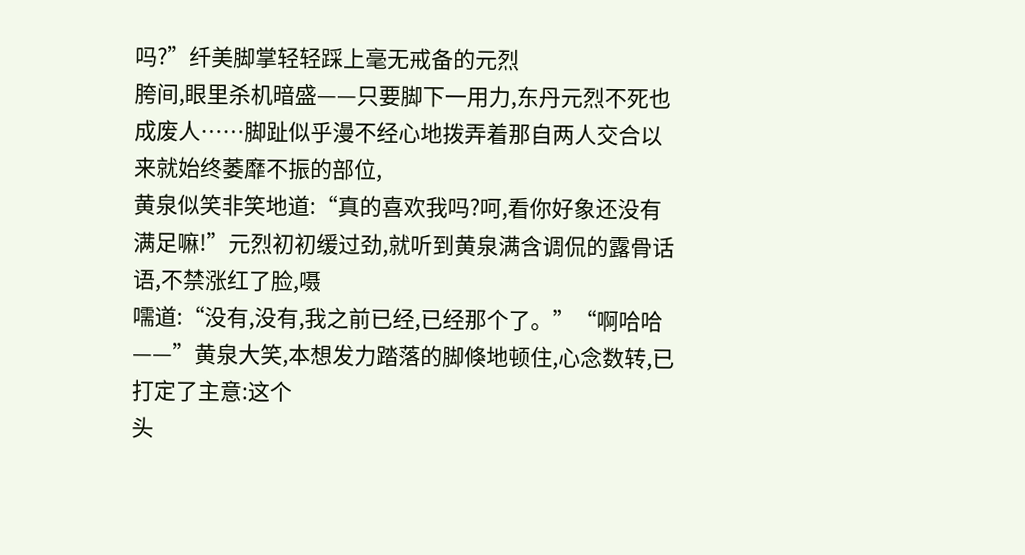吗?”纤美脚掌轻轻踩上毫无戒备的元烈
胯间,眼里杀机暗盛——只要脚下一用力,东丹元烈不死也成废人……脚趾似乎漫不经心地拨弄着那自两人交合以来就始终萎靡不振的部位,
黄泉似笑非笑地道:“真的喜欢我吗?呵,看你好象还没有满足嘛!”元烈初初缓过劲,就听到黄泉满含调侃的露骨话语,不禁涨红了脸,嗫
嚅道:“没有,没有,我之前已经,已经那个了。”“啊哈哈——”黄泉大笑,本想发力踏落的脚倏地顿住,心念数转,已打定了主意:这个
头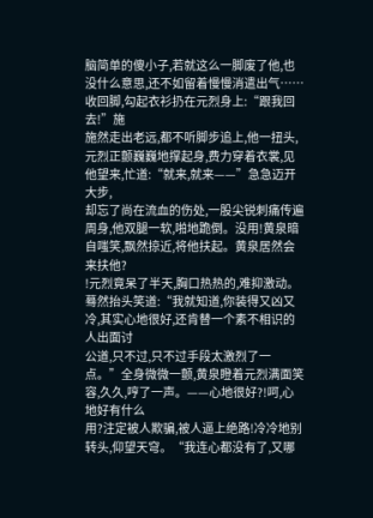脑简单的傻小子,若就这么一脚废了他,也没什么意思,还不如留着慢慢消遣出气……收回脚,勾起衣衫扔在元烈身上:“跟我回去!”施
施然走出老远,都不听脚步追上,他一扭头,元烈正颤巍巍地撑起身,费力穿着衣裳,见他望来,忙道:“就来,就来——”急急迈开大步,
却忘了尚在流血的伤处,一股尖锐刺痛传遍周身,他双腿一软,啪地跪倒。没用!黄泉暗自嗤笑,飘然掠近,将他扶起。黄泉居然会来扶他?
!元烈竟呆了半天,胸口热热的,难抑激动。蓦然抬头笑道:“我就知道,你装得又凶又冷,其实心地很好,还肯替一个素不相识的人出面讨
公道,只不过,只不过手段太激烈了一点。”全身微微一颤,黄泉瞪着元烈满面笑容,久久,哼了一声。——心地很好?!呵,心地好有什么
用?注定被人欺骗,被人逼上绝路!冷冷地别转头,仰望天穹。“我连心都没有了,又哪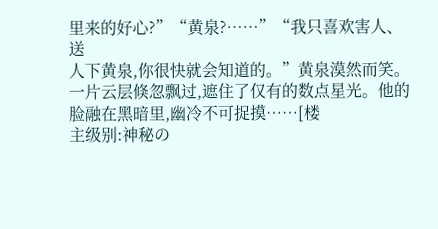里来的好心?”“黄泉?……”“我只喜欢害人、送
人下黄泉,你很快就会知道的。”黄泉漠然而笑。一片云层倏忽飘过,遮住了仅有的数点星光。他的脸融在黑暗里,幽冷不可捉摸……[楼
主级别:神秘の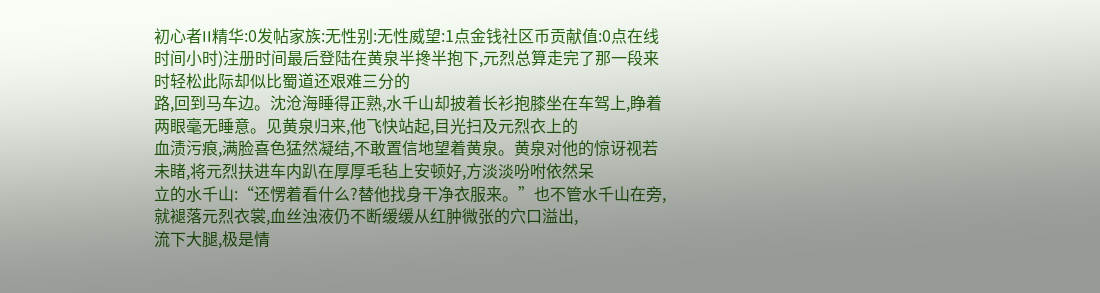初心者II精华:0发帖家族:无性别:无性威望:1点金钱社区币贡献值:0点在线
时间小时)注册时间最后登陆在黄泉半搀半抱下,元烈总算走完了那一段来时轻松此际却似比蜀道还艰难三分的
路,回到马车边。沈沧海睡得正熟,水千山却披着长衫抱膝坐在车驾上,睁着两眼毫无睡意。见黄泉归来,他飞快站起,目光扫及元烈衣上的
血渍污痕,满脸喜色猛然凝结,不敢置信地望着黄泉。黄泉对他的惊讶视若未睹,将元烈扶进车内趴在厚厚毛毡上安顿好,方淡淡吩咐依然呆
立的水千山:“还愣着看什么?替他找身干净衣服来。”也不管水千山在旁,就褪落元烈衣裳,血丝浊液仍不断缓缓从红肿微张的穴口溢出,
流下大腿,极是情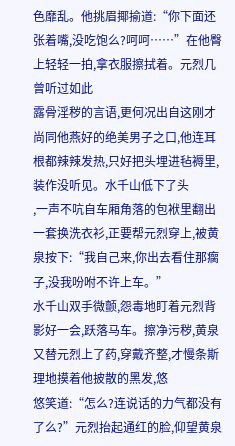色靡乱。他挑眉揶揄道:“你下面还张着嘴,没吃饱么?呵呵……”在他臀上轻轻一拍,拿衣服擦拭着。元烈几曾听过如此
露骨淫秽的言语,更何况出自这刚才尚同他燕好的绝美男子之口,他连耳根都辣辣发热,只好把头埋进毡褥里,装作没听见。水千山低下了头
,一声不吭自车厢角落的包袱里翻出一套换洗衣衫,正要帮元烈穿上,被黄泉按下:“我自己来,你出去看住那瘸子,没我吩咐不许上车。”
水千山双手微颤,怨毒地盯着元烈背影好一会,跃落马车。擦净污秽,黄泉又替元烈上了药,穿戴齐整,才慢条斯理地摸着他披散的黑发,悠
悠笑道:“怎么?连说话的力气都没有了么?”元烈抬起通红的脸,仰望黄泉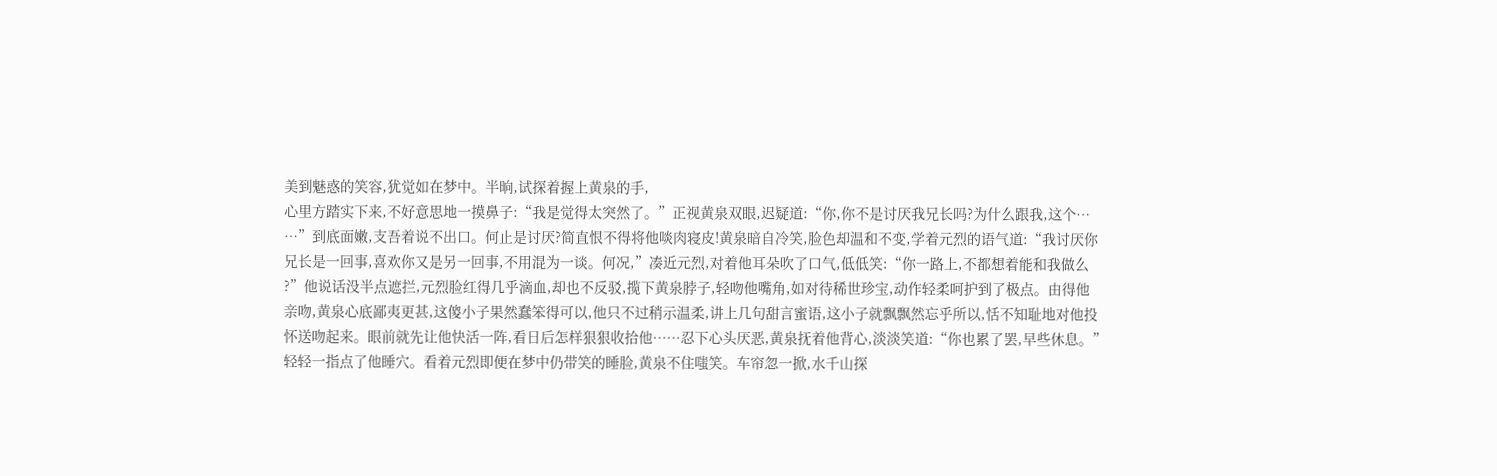美到魅惑的笑容,犹觉如在梦中。半晌,试探着握上黄泉的手,
心里方踏实下来,不好意思地一摸鼻子:“我是觉得太突然了。”正视黄泉双眼,迟疑道:“你,你不是讨厌我兄长吗?为什么跟我,这个…
…”到底面嫩,支吾着说不出口。何止是讨厌?简直恨不得将他啖肉寝皮!黄泉暗自冷笑,脸色却温和不变,学着元烈的语气道:“我讨厌你
兄长是一回事,喜欢你又是另一回事,不用混为一谈。何况,”凑近元烈,对着他耳朵吹了口气,低低笑:“你一路上,不都想着能和我做么
?”他说话没半点遮拦,元烈脸红得几乎滴血,却也不反驳,揽下黄泉脖子,轻吻他嘴角,如对待稀世珍宝,动作轻柔呵护到了极点。由得他
亲吻,黄泉心底鄙夷更甚,这傻小子果然蠢笨得可以,他只不过稍示温柔,讲上几句甜言蜜语,这小子就飘飘然忘乎所以,恬不知耻地对他投
怀送吻起来。眼前就先让他快活一阵,看日后怎样狠狠收拾他……忍下心头厌恶,黄泉抚着他背心,淡淡笑道:“你也累了罢,早些休息。”
轻轻一指点了他睡穴。看着元烈即便在梦中仍带笑的睡脸,黄泉不住嗤笑。车帘忽一掀,水千山探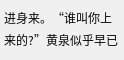进身来。“谁叫你上来的?”黄泉似乎早已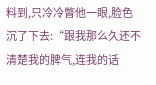料到,只冷冷瞥他一眼,脸色沉了下去:“跟我那么久还不清楚我的脾气,连我的话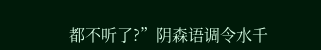都不听了?”阴森语调令水千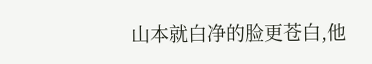山本就白净的脸更苍白,他